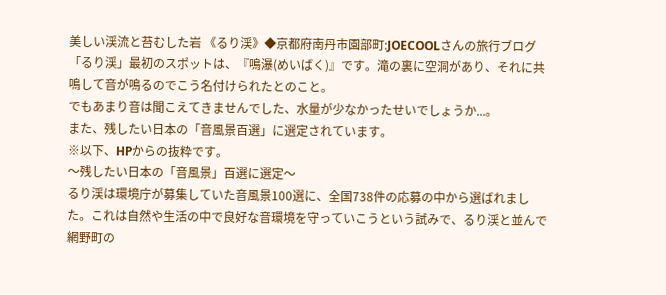美しい渓流と苔むした岩 《るり渓》◆京都府南丹市園部町:JOECOOLさんの旅行ブログ
「るり渓」最初のスポットは、『鳴瀑(めいばく)』です。滝の裏に空洞があり、それに共鳴して音が鳴るのでこう名付けられたとのこと。
でもあまり音は聞こえてきませんでした、水量が少なかったせいでしょうか...。
また、残したい日本の「音風景百選」に選定されています。
※以下、HPからの抜粋です。
〜残したい日本の「音風景」百選に選定〜
るり渓は環境庁が募集していた音風景100選に、全国738件の応募の中から選ばれました。これは自然や生活の中で良好な音環境を守っていこうという試みで、るり渓と並んで網野町の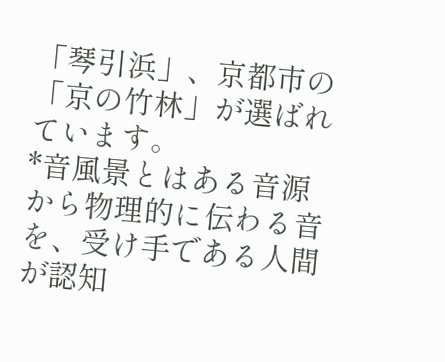「琴引浜」、京都市の「京の竹林」が選ばれています。
*音風景とはある音源から物理的に伝わる音を、受け手である人間が認知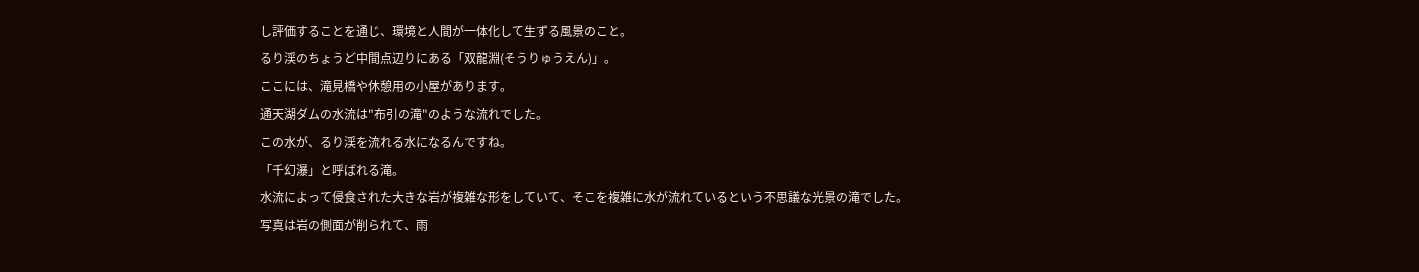し評価することを通じ、環境と人間が一体化して生ずる風景のこと。
るり渓のちょうど中間点辺りにある「双龍淵(そうりゅうえん)」。
ここには、滝見橋や休憩用の小屋があります。
通天湖ダムの水流は"布引の滝"のような流れでした。
この水が、るり渓を流れる水になるんですね。
「千幻瀑」と呼ばれる滝。
水流によって侵食された大きな岩が複雑な形をしていて、そこを複雑に水が流れているという不思議な光景の滝でした。
写真は岩の側面が削られて、雨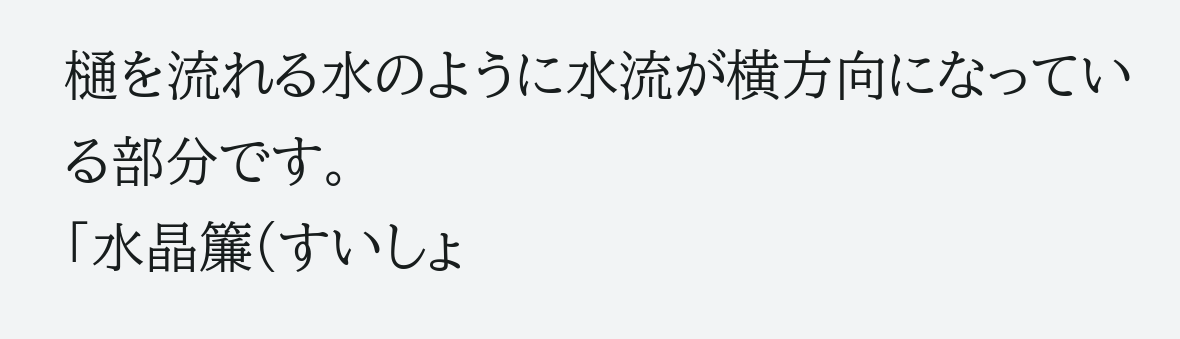樋を流れる水のように水流が横方向になっている部分です。
「水晶簾(すいしょ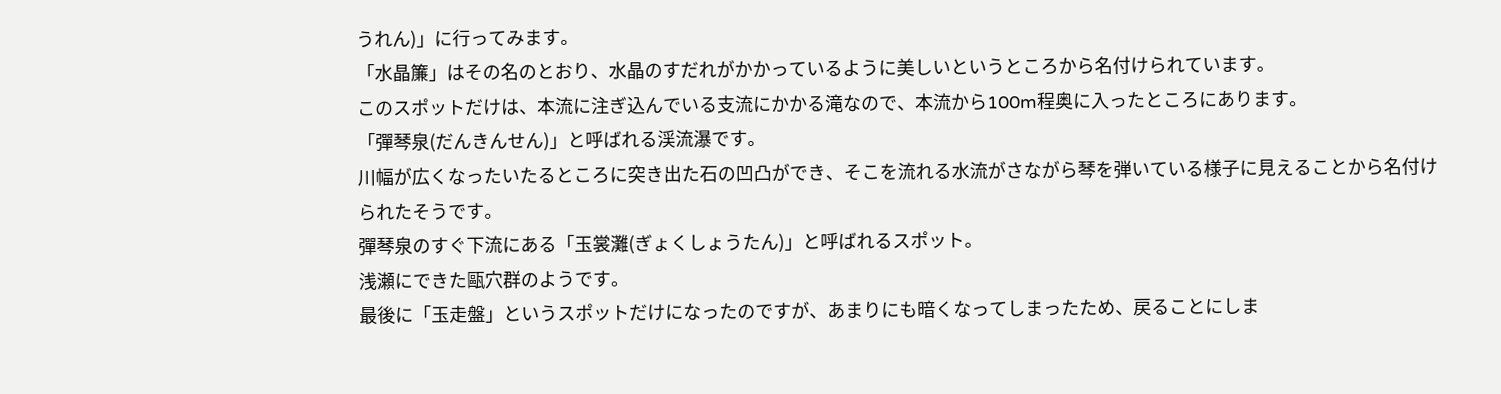うれん)」に行ってみます。
「水晶簾」はその名のとおり、水晶のすだれがかかっているように美しいというところから名付けられています。
このスポットだけは、本流に注ぎ込んでいる支流にかかる滝なので、本流から100m程奥に入ったところにあります。
「彈琴泉(だんきんせん)」と呼ばれる渓流瀑です。
川幅が広くなったいたるところに突き出た石の凹凸ができ、そこを流れる水流がさながら琴を弾いている様子に見えることから名付けられたそうです。
彈琴泉のすぐ下流にある「玉裳灘(ぎょくしょうたん)」と呼ばれるスポット。
浅瀬にできた甌穴群のようです。
最後に「玉走盤」というスポットだけになったのですが、あまりにも暗くなってしまったため、戻ることにしま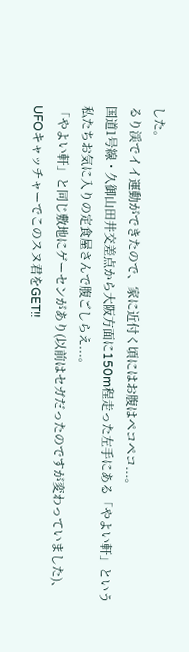した。
るり渓でイイ運動ができたので、家に近付く頃にはお腹はペコペコ...。
国道1号線・久御山田井交差点から大阪方面に150m程走った左手にある「やよい軒」という私たちお気に入りの定食屋さんで腹ごしらえ...。
「やよい軒」と同じ敷地にゲーセンがあり(以前はセガだったのですが変わっていました)、UFOキャッチャーでこのスヌ君をGET!!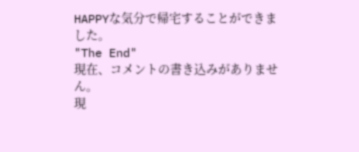HAPPYな気分で帰宅することができました。
"The End"
現在、コメントの書き込みがありません。
現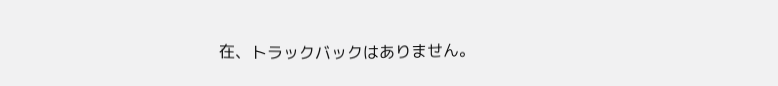在、トラックバックはありません。